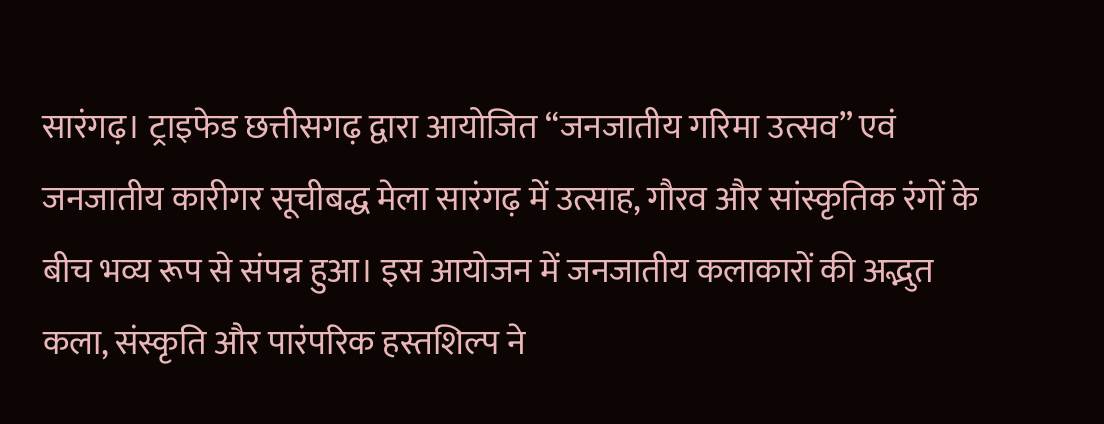सारंगढ़। ट्राइफेड छत्तीसगढ़ द्वारा आयोजित “जनजातीय गरिमा उत्सव” एवं जनजातीय कारीगर सूचीबद्ध मेला सारंगढ़ में उत्साह, गौरव और सांस्कृतिक रंगों के बीच भव्य रूप से संपन्न हुआ। इस आयोजन में जनजातीय कलाकारों की अद्भुत कला, संस्कृति और पारंपरिक हस्तशिल्प ने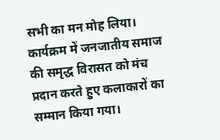सभी का मन मोह लिया। कार्यक्रम में जनजातीय समाज की समृद्ध विरासत को मंच प्रदान करते हुए कलाकारों का सम्मान किया गया।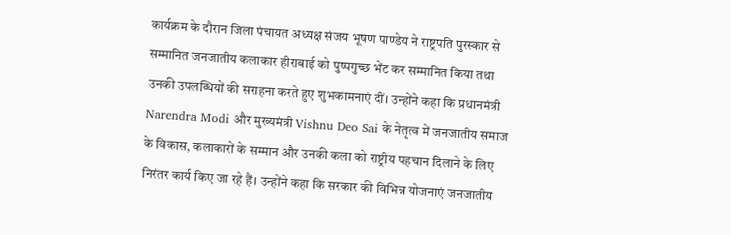कार्यक्रम के दौरान जिला पंचायत अध्यक्ष संजय भूषण पाण्डेय ने राष्ट्रपति पुरस्कार से सम्मानित जनजातीय कलाकार हीराबाई को पुष्पगुच्छ भेंट कर सम्मानित किया तथा उनकी उपलब्धियों की सराहना करते हुए शुभकामनाएं दीं। उन्होंने कहा कि प्रधानमंत्री Narendra Modi और मुख्यमंत्री Vishnu Deo Sai के नेतृत्व में जनजातीय समाज के विकास, कलाकारों के सम्मान और उनकी कला को राष्ट्रीय पहचान दिलाने के लिए निरंतर कार्य किए जा रहे हैं। उन्होंने कहा कि सरकार की विभिन्न योजनाएं जनजातीय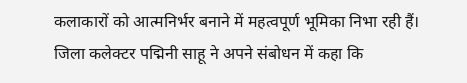कलाकारों को आत्मनिर्भर बनाने में महत्वपूर्ण भूमिका निभा रही हैं।
जिला कलेक्टर पद्मिनी साहू ने अपने संबोधन में कहा कि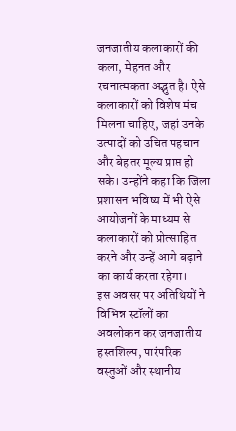जनजातीय कलाकारों की कला, मेहनत और रचनात्मकता अद्भुत है। ऐसे कलाकारों को विशेष मंच मिलना चाहिए, जहां उनके उत्पादों को उचित पहचान और बेहतर मूल्य प्राप्त हो सके। उन्होंने कहा कि जिला प्रशासन भविष्य में भी ऐसे आयोजनों के माध्यम से कलाकारों को प्रोत्साहित करने और उन्हें आगे बढ़ाने का कार्य करता रहेगा।
इस अवसर पर अतिथियों ने विभिन्न स्टॉलों का अवलोकन कर जनजातीय हस्तशिल्प, पारंपरिक वस्तुओं और स्थानीय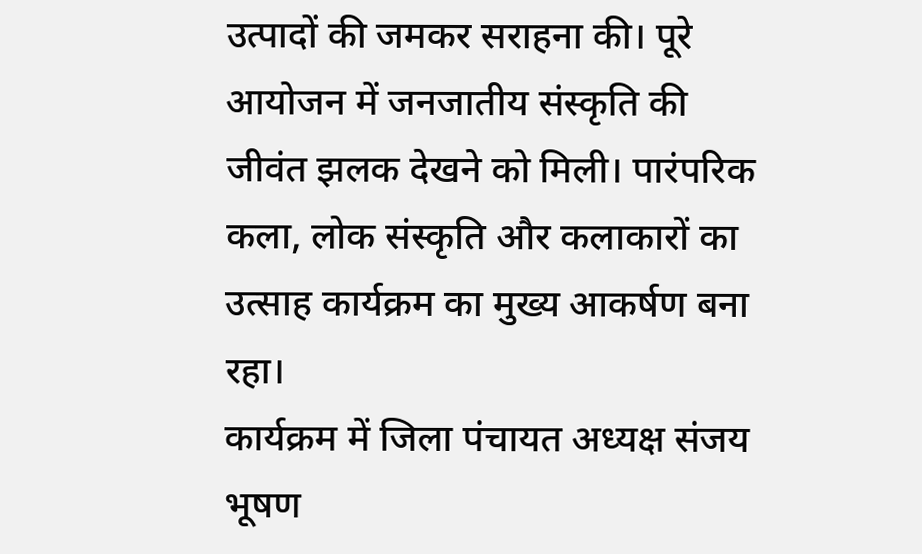उत्पादों की जमकर सराहना की। पूरे आयोजन में जनजातीय संस्कृति की जीवंत झलक देखने को मिली। पारंपरिक कला, लोक संस्कृति और कलाकारों का उत्साह कार्यक्रम का मुख्य आकर्षण बना रहा।
कार्यक्रम में जिला पंचायत अध्यक्ष संजय भूषण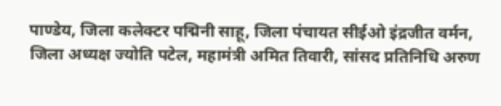पाण्डेय, जिला कलेक्टर पद्मिनी साहू, जिला पंचायत सीईओ इंद्रजीत वर्मन, जिला अध्यक्ष ज्योति पटेल, महामंत्री अमित तिवारी, सांसद प्रतिनिधि अरुण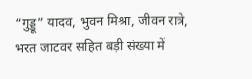“गुड्डू” यादव, भुवन मिश्रा, जीवन रात्रे, भरत जाटवर सहित बड़ी संख्या में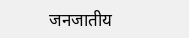जनजातीय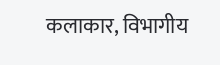कलाकार, विभागीय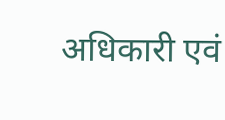अधिकारी एवं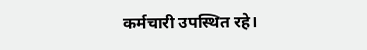कर्मचारी उपस्थित रहे।